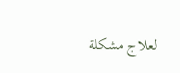لعلاج مشكلة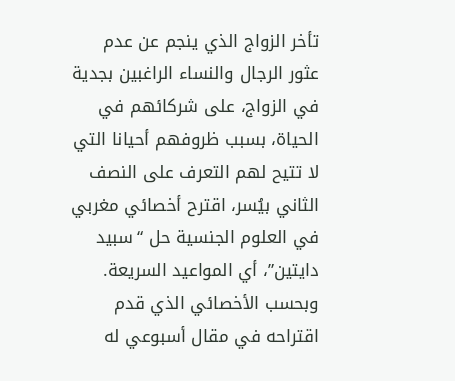تأخر الزواج الذي ينجم عن عدم عثور الرجال والنساء الراغبين بجدية في الزواج، على شركائهم في الحياة، بسبب ظروفهم أحيانا التي لا تتيح لهم التعرف على النصف الثاني بيُسر، اقترح أخصائي مغربي في العلوم الجنسية حل “سبيد دايتين”، أي المواعيد السريعة.
وبحسب الأخصائي الذي قدم اقتراحه في مقال أسبوعي له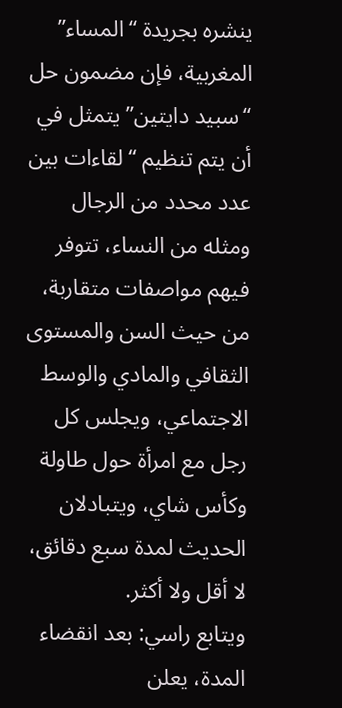ينشره بجريدة “المساء” المغربية، فإن مضمون حل “سبيد دايتين” يتمثل في أن يتم تنظيم “لقاءات بين عدد محدد من الرجال ومثله من النساء، تتوفر فيهم مواصفات متقاربة، من حيث السن والمستوى الثقافي والمادي والوسط الاجتماعي، ويجلس كل رجل مع امرأة حول طاولة وكأس شاي، ويتبادلان الحديث لمدة سبع دقائق، لا أقل ولا أكثر.
ويتابع راسي: بعد انقضاء المدة، يعلن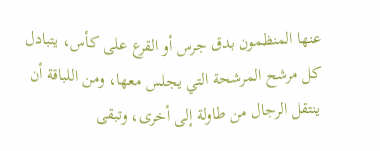عنها المنظمون بدق جرس أو القرع على كأس، يتبادل كل مرشح المرشحة التي يجلس معها، ومن اللباقة أن ينتقل الرجال من طاولة إلى أخرى، وتبقى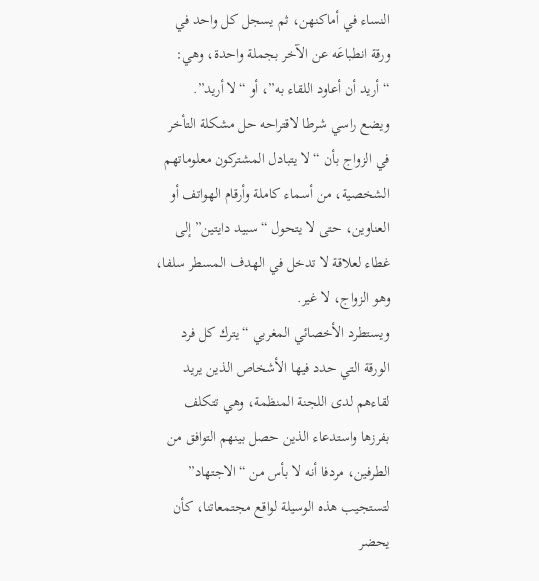النساء في أماكنهن، ثم يسجل كل واحد في ورقة انطباعَه عن الآخر بجملة واحدة، وهي: “أريد أن أعاود اللقاء به”، أو “لا أريد”.
ويضع راسي شرطا لاقتراحه حل مشكلة التأخر في الزواج بأن “لا يتبادل المشتركون معلوماتهم الشخصية، من أسماء كاملة وأرقام الهواتف أو العناوين، حتى لا يتحول “سبيد دايتين” إلى غطاء لعلاقة لا تدخل في الهدف المسطر سلفا، وهو الزواج، لا غير.
ويستطرد الأخصائي المغربي “يترك كل فرد الورقة التي حدد فيها الأشخاص الذين يريد لقاءهم لدى اللجنة المنظمة، وهي تتكلف بفرزها واستدعاء الذين حصل بينهم التوافق من الطرفين، مردفا أنه لا بأس من “الاجتهاد” لتستجيب هذه الوسيلة لواقع مجتمعاتنا، كأن يحضر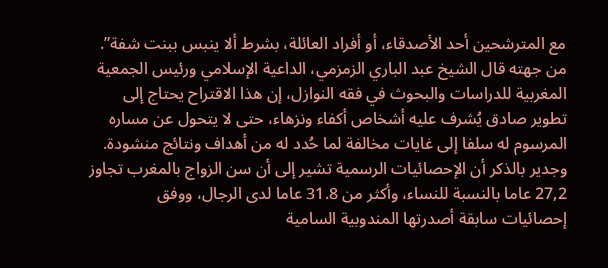مع المترشحين أحد الأصدقاء، أو أفراد العائلة، بشرط ألا ينبس ببنت شفة”.
من جهته قال الشيخ عبد الباري الزمزمي، الداعية الإسلامي ورئيس الجمعية المغربية للدراسات والبحوث في فقه النوازل، إن هذا الاقتراح يحتاج إلى تطوير صادق يُشرف عليه أشخاص أكفاء ونزهاء، حتى لا يتحول عن مساره المرسوم له سلفا إلى غايات مخالفة لما حُدد له من أهداف ونتائج منشودة.
وجدير بالذكر أن الإحصائيات الرسمية تشير إلى أن سن الزواج بالمغرب تجاوز 27,2 عاما بالنسبة للنساء، وأكثر من 31.8 عاما لدى الرجال، ووفق إحصائيات سابقة أصدرتها المندوبية السامية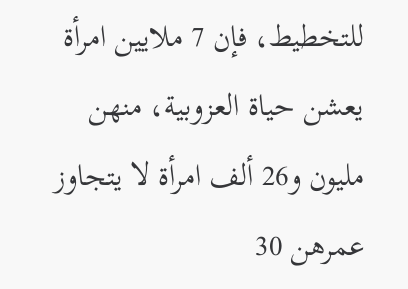للتخطيط، فإن 7 ملايين امرأة يعشن حياة العزوبية، منهن مليون و26 ألف امرأة لا يتجاوز عمرهن 30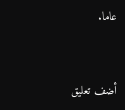عاما.


أضف تعليق